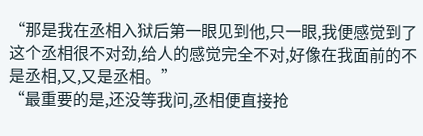“那是我在丞相入狱后第一眼见到他,只一眼,我便感觉到了这个丞相很不对劲,给人的感觉完全不对,好像在我面前的不是丞相,又,又是丞相。”
“最重要的是,还没等我问,丞相便直接抢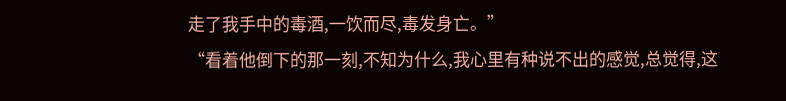走了我手中的毒酒,一饮而尽,毒发身亡。”
“看着他倒下的那一刻,不知为什么,我心里有种说不出的感觉,总觉得,这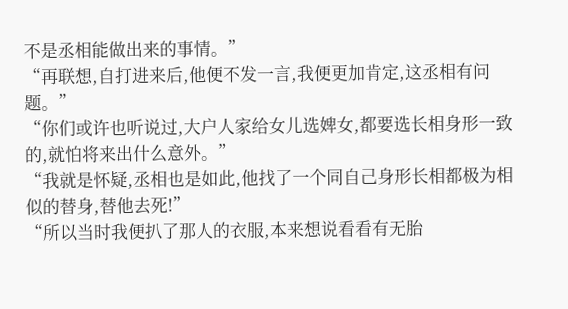不是丞相能做出来的事情。”
“再联想,自打进来后,他便不发一言,我便更加肯定,这丞相有问题。”
“你们或许也听说过,大户人家给女儿选婢女,都要选长相身形一致的,就怕将来出什么意外。”
“我就是怀疑,丞相也是如此,他找了一个同自己身形长相都极为相似的替身,替他去死!”
“所以当时我便扒了那人的衣服,本来想说看看有无胎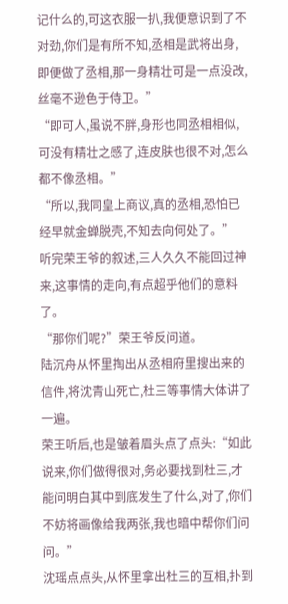记什么的,可这衣服一扒,我便意识到了不对劲,你们是有所不知,丞相是武将出身,即便做了丞相,那一身精壮可是一点没改,丝毫不逊色于侍卫。”
“即可人,虽说不胖,身形也同丞相相似,可没有精壮之感了,连皮肤也很不对,怎么都不像丞相。”
“所以,我同皇上商议,真的丞相,恐怕已经早就金蝉脱壳,不知去向何处了。”
听完荣王爷的叙述,三人久久不能回过神来,这事情的走向,有点超乎他们的意料了。
“那你们呢?”荣王爷反问道。
陆沉舟从怀里掏出从丞相府里搜出来的信件,将沈青山死亡,杜三等事情大体讲了一遍。
荣王听后,也是皱着眉头点了点头:“如此说来,你们做得很对,务必要找到杜三,才能问明白其中到底发生了什么,对了,你们不妨将画像给我两张,我也暗中帮你们问问。”
沈瑶点点头,从怀里拿出杜三的互相,扑到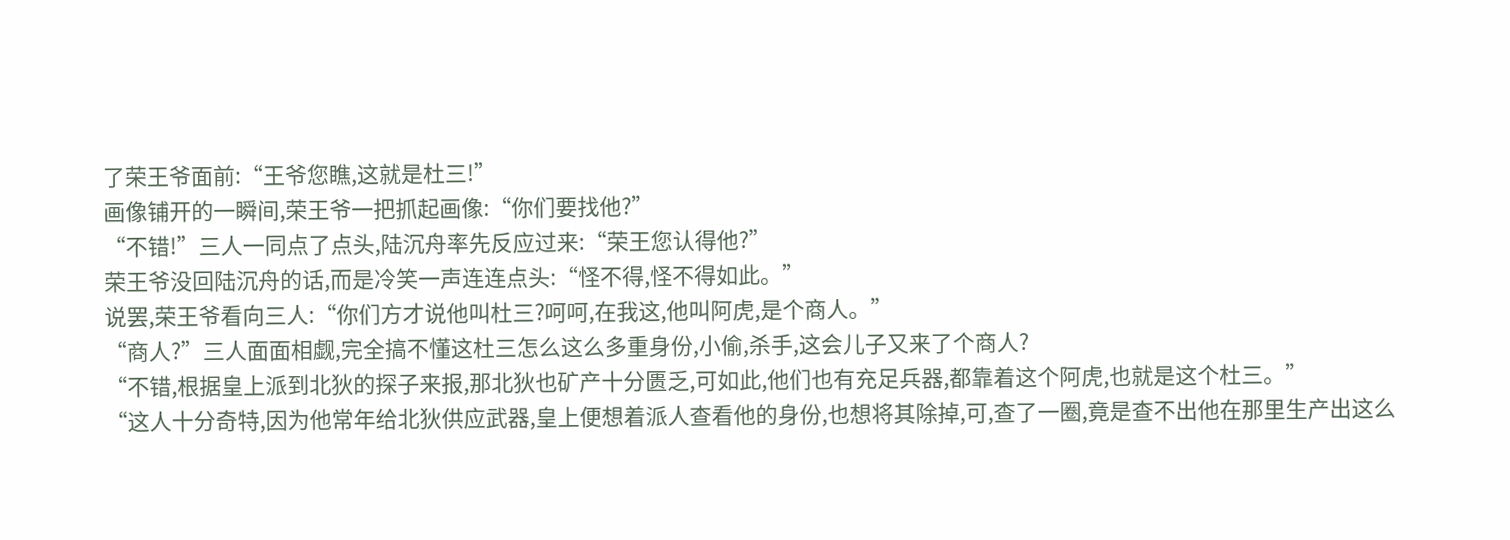了荣王爷面前:“王爷您瞧,这就是杜三!”
画像铺开的一瞬间,荣王爷一把抓起画像:“你们要找他?”
“不错!”三人一同点了点头,陆沉舟率先反应过来:“荣王您认得他?”
荣王爷没回陆沉舟的话,而是冷笑一声连连点头:“怪不得,怪不得如此。”
说罢,荣王爷看向三人:“你们方才说他叫杜三?呵呵,在我这,他叫阿虎,是个商人。”
“商人?”三人面面相觑,完全搞不懂这杜三怎么这么多重身份,小偷,杀手,这会儿子又来了个商人?
“不错,根据皇上派到北狄的探子来报,那北狄也矿产十分匮乏,可如此,他们也有充足兵器,都靠着这个阿虎,也就是这个杜三。”
“这人十分奇特,因为他常年给北狄供应武器,皇上便想着派人查看他的身份,也想将其除掉,可,查了一圈,竟是查不出他在那里生产出这么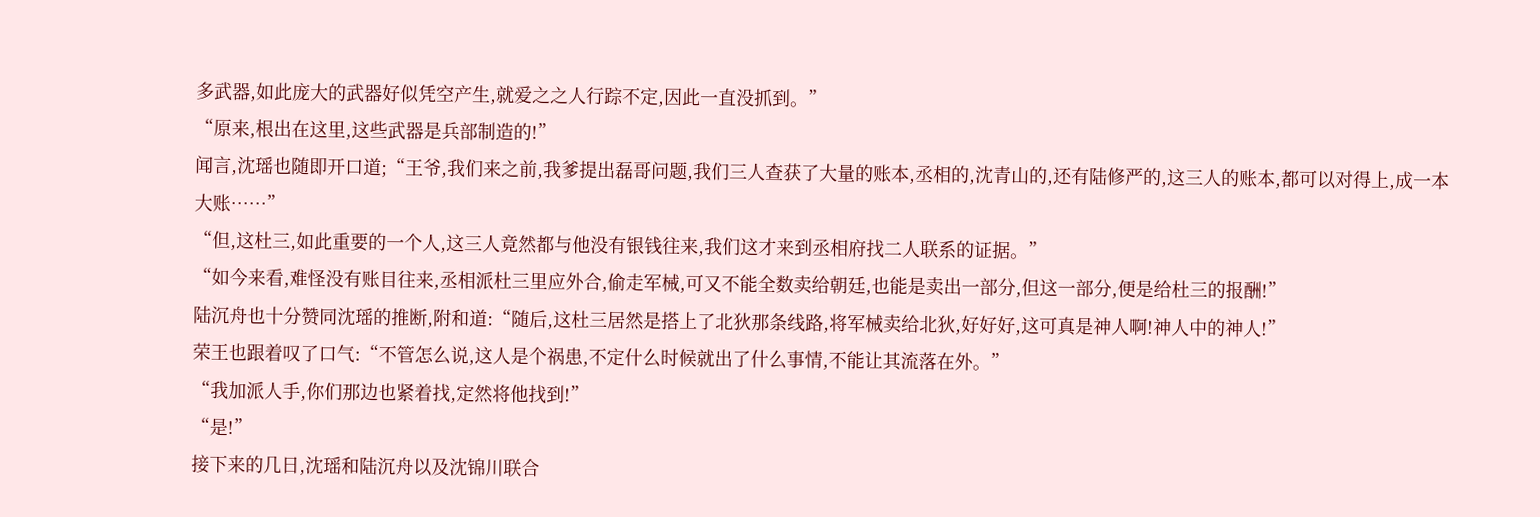多武器,如此庞大的武器好似凭空产生,就爱之之人行踪不定,因此一直没抓到。”
“原来,根出在这里,这些武器是兵部制造的!”
闻言,沈瑶也随即开口道;“王爷,我们来之前,我爹提出磊哥问题,我们三人查获了大量的账本,丞相的,沈青山的,还有陆修严的,这三人的账本,都可以对得上,成一本大账……”
“但,这杜三,如此重要的一个人,这三人竟然都与他没有银钱往来,我们这才来到丞相府找二人联系的证据。”
“如今来看,难怪没有账目往来,丞相派杜三里应外合,偷走军械,可又不能全数卖给朝廷,也能是卖出一部分,但这一部分,便是给杜三的报酬!”
陆沉舟也十分赞同沈瑶的推断,附和道:“随后,这杜三居然是搭上了北狄那条线路,将军械卖给北狄,好好好,这可真是神人啊!神人中的神人!”
荣王也跟着叹了口气:“不管怎么说,这人是个祸患,不定什么时候就出了什么事情,不能让其流落在外。”
“我加派人手,你们那边也紧着找,定然将他找到!”
“是!”
接下来的几日,沈瑶和陆沉舟以及沈锦川联合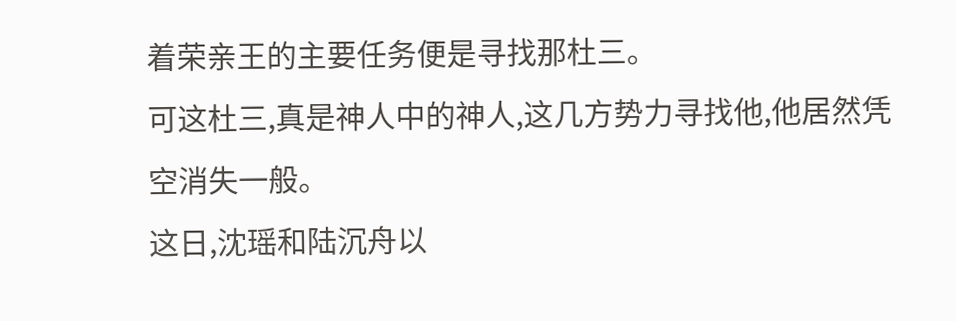着荣亲王的主要任务便是寻找那杜三。
可这杜三,真是神人中的神人,这几方势力寻找他,他居然凭空消失一般。
这日,沈瑶和陆沉舟以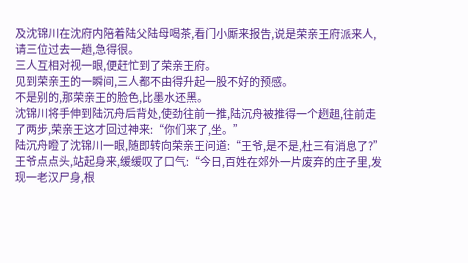及沈锦川在沈府内陪着陆父陆母喝茶,看门小厮来报告,说是荣亲王府派来人,请三位过去一趟,急得很。
三人互相对视一眼,便赶忙到了荣亲王府。
见到荣亲王的一瞬间,三人都不由得升起一股不好的预感。
不是别的,那荣亲王的脸色,比墨水还黑。
沈锦川将手伸到陆沉舟后背处,使劲往前一推,陆沉舟被推得一个趔趄,往前走了两步,荣亲王这才回过神来:“你们来了,坐。”
陆沉舟瞪了沈锦川一眼,随即转向荣亲王问道:“王爷,是不是,杜三有消息了?”
王爷点点头,站起身来,缓缓叹了口气:“今日,百姓在郊外一片废弃的庄子里,发现一老汉尸身,根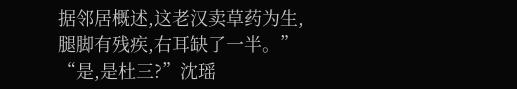据邻居概述,这老汉卖草药为生,腿脚有残疾,右耳缺了一半。”
“是,是杜三?”沈瑶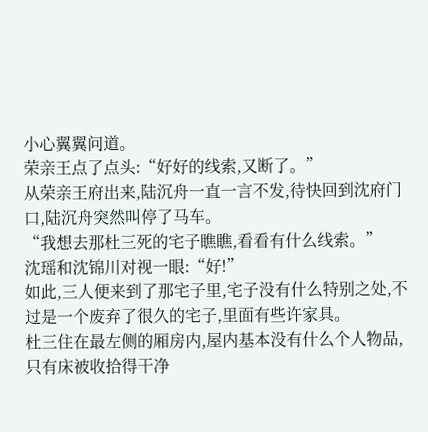小心翼翼问道。
荣亲王点了点头:“好好的线索,又断了。”
从荣亲王府出来,陆沉舟一直一言不发,待快回到沈府门口,陆沉舟突然叫停了马车。
“我想去那杜三死的宅子瞧瞧,看看有什么线索。”
沈瑶和沈锦川对视一眼:“好!”
如此,三人便来到了那宅子里,宅子没有什么特别之处,不过是一个废弃了很久的宅子,里面有些许家具。
杜三住在最左侧的厢房内,屋内基本没有什么个人物品,只有床被收拾得干净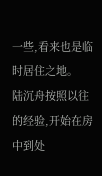一些,看来也是临时居住之地。
陆沉舟按照以往的经验,开始在房中到处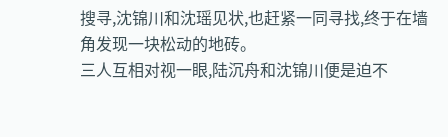搜寻,沈锦川和沈瑶见状,也赶紧一同寻找,终于在墙角发现一块松动的地砖。
三人互相对视一眼,陆沉舟和沈锦川便是迫不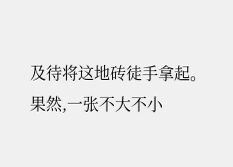及待将这地砖徒手拿起。
果然,一张不大不小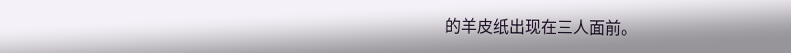的羊皮纸出现在三人面前。